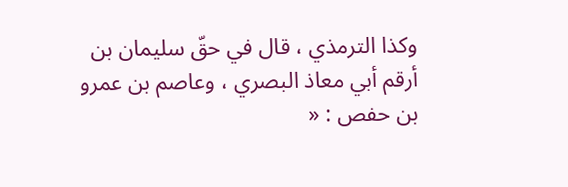وكذا الترمذي ، قال في حقّ سليمان بن أرقم أبي معاذ البصري ، وعاصم بن عمرو بن حفص : «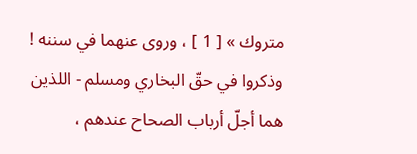متروك » [ 1 ] ، وروى عنهما في سننه !
وذكروا في حقّ البخاري ومسلم - اللذين هما أجلّ أرباب الصحاح عندهم ،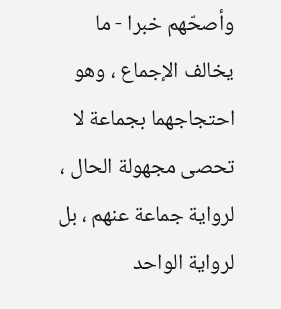وأصحّهم خبرا - ما يخالف الإجماع ، وهو احتجاجهما بجماعة لا تحصى مجهولة الحال ، لرواية جماعة عنهم ، بل لرواية الواحد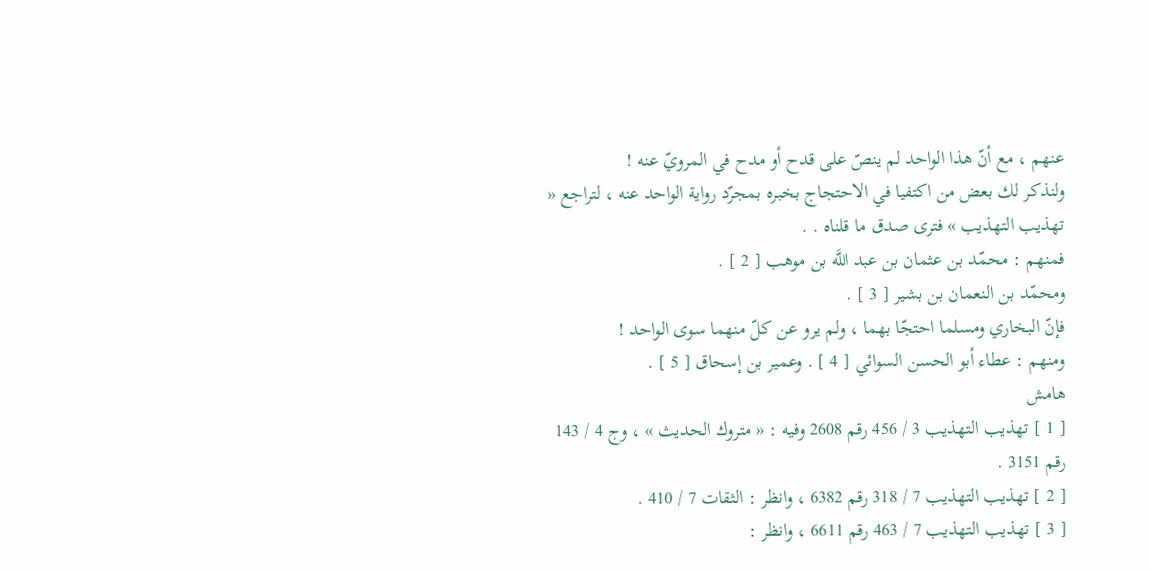عنهم ، مع أنّ هذا الواحد لم ينصّ على قدح أو مدح في المرويّ عنه !
ولنذكر لك بعض من اكتفيا في الاحتجاج بخبره بمجرّد رواية الواحد عنه ، لتراجع « تهذيب التهذيب » فترى صدق ما قلناه . .
فمنهم : محمّد بن عثمان بن عبد اللَّه بن موهب [ 2 ] .
ومحمّد بن النعمان بن بشير [ 3 ] .
فإنّ البخاري ومسلما احتجّا بهما ، ولم يرو عن كلّ منهما سوى الواحد !
ومنهم : عطاء أبو الحسن السوائي [ 4 ] . وعمير بن إسحاق [ 5 ] .
هامش
[ 1 ] تهذيب التهذيب 3 / 456 رقم 2608 وفيه : « متروك الحديث » ، وج 4 / 143 رقم 3151 .
[ 2 ] تهذيب التهذيب 7 / 318 رقم 6382 ، وانظر : الثقات 7 / 410 .
[ 3 ] تهذيب التهذيب 7 / 463 رقم 6611 ، وانظر :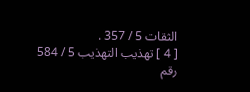الثقات 5 / 357 .
[ 4 ] تهذيب التهذيب 5 / 584 رقم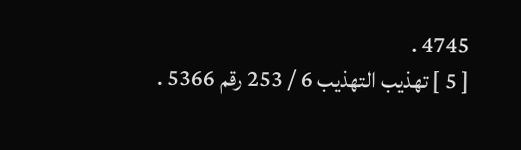4745 .
[ 5 ] تهذيب التهذيب 6 / 253 رقم 5366 .